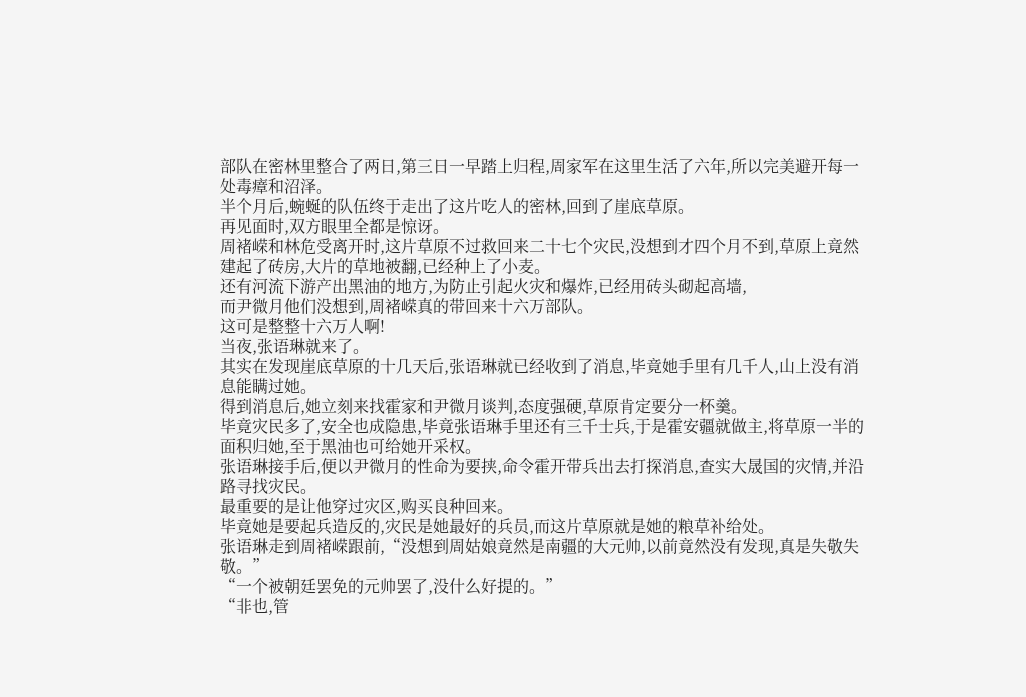部队在密林里整合了两日,第三日一早踏上归程,周家军在这里生活了六年,所以完美避开每一处毒瘴和沼泽。
半个月后,蜿蜒的队伍终于走出了这片吃人的密林,回到了崖底草原。
再见面时,双方眼里全都是惊讶。
周褚嵘和林危受离开时,这片草原不过救回来二十七个灾民,没想到才四个月不到,草原上竟然建起了砖房,大片的草地被翻,已经种上了小麦。
还有河流下游产出黑油的地方,为防止引起火灾和爆炸,已经用砖头砌起高墙,
而尹微月他们没想到,周褚嵘真的带回来十六万部队。
这可是整整十六万人啊!
当夜,张语琳就来了。
其实在发现崖底草原的十几天后,张语琳就已经收到了消息,毕竟她手里有几千人,山上没有消息能瞒过她。
得到消息后,她立刻来找霍家和尹微月谈判,态度强硬,草原肯定要分一杯羹。
毕竟灾民多了,安全也成隐患,毕竟张语琳手里还有三千士兵,于是霍安疆就做主,将草原一半的面积归她,至于黑油也可给她开采权。
张语琳接手后,便以尹微月的性命为要挟,命令霍开带兵出去打探消息,查实大晟国的灾情,并沿路寻找灾民。
最重要的是让他穿过灾区,购买良种回来。
毕竟她是要起兵造反的,灾民是她最好的兵员,而这片草原就是她的粮草补给处。
张语琳走到周褚嵘跟前,“没想到周姑娘竟然是南疆的大元帅,以前竟然没有发现,真是失敬失敬。”
“一个被朝廷罢免的元帅罢了,没什么好提的。”
“非也,管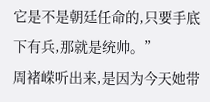它是不是朝廷任命的,只要手底下有兵,那就是统帅。”
周褚嵘听出来,是因为今天她带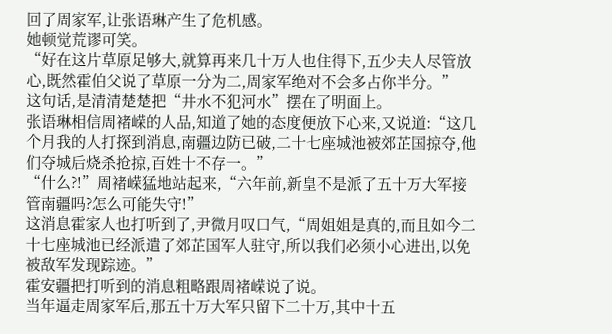回了周家军,让张语琳产生了危机感。
她顿觉荒谬可笑。
“好在这片草原足够大,就算再来几十万人也住得下,五少夫人尽管放心,既然霍伯父说了草原一分为二,周家军绝对不会多占你半分。”
这句话,是清清楚楚把“井水不犯河水”摆在了明面上。
张语琳相信周褚嵘的人品,知道了她的态度便放下心来,又说道:“这几个月我的人打探到消息,南疆边防已破,二十七座城池被郊芷国掠夺,他们夺城后烧杀抢掠,百姓十不存一。”
“什么?!”周褚嵘猛地站起来,“六年前,新皇不是派了五十万大军接管南疆吗?怎么可能失守!”
这消息霍家人也打听到了,尹微月叹口气,“周姐姐是真的,而且如今二十七座城池已经派遣了郊芷国军人驻守,所以我们必须小心进出,以免被敌军发现踪迹。”
霍安疆把打听到的消息粗略跟周褚嵘说了说。
当年逼走周家军后,那五十万大军只留下二十万,其中十五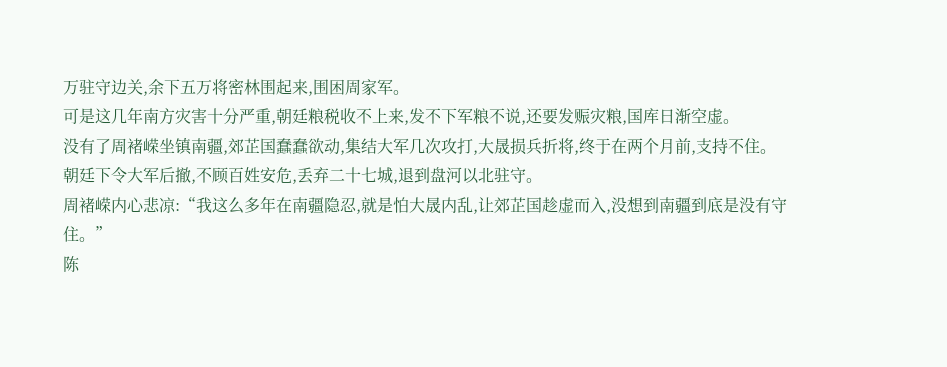万驻守边关,余下五万将密林围起来,围困周家军。
可是这几年南方灾害十分严重,朝廷粮税收不上来,发不下军粮不说,还要发赈灾粮,国库日渐空虚。
没有了周褚嵘坐镇南疆,郊芷国蠢蠢欲动,集结大军几次攻打,大晟损兵折将,终于在两个月前,支持不住。
朝廷下令大军后撤,不顾百姓安危,丢弃二十七城,退到盘河以北驻守。
周褚嵘内心悲凉:“我这么多年在南疆隐忍,就是怕大晟内乱,让郊芷国趁虚而入,没想到南疆到底是没有守住。”
陈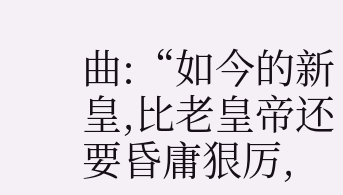曲:“如今的新皇,比老皇帝还要昏庸狠厉,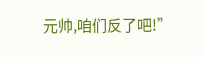元帅,咱们反了吧!”